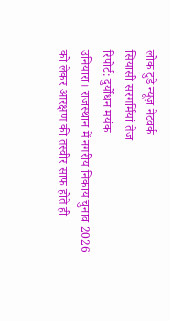लोक टुडे न्यूज़ नेटवर्क
सियासी सरगर्मियां तेज
रिपोर्ट: दुर्योधन मयंक
उनियारा। राजस्थान में नगरीय निकाय चुनाव 2026 को लेकर आरक्षण की तस्वीर साफ होते ही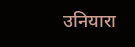उनियारा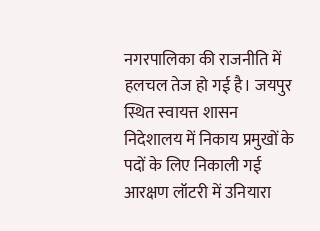नगरपालिका की राजनीति में हलचल तेज हो गई है। जयपुर स्थित स्वायत्त शासन निदेशालय में निकाय प्रमुखों के पदों के लिए निकाली गई आरक्षण लॉटरी में उनियारा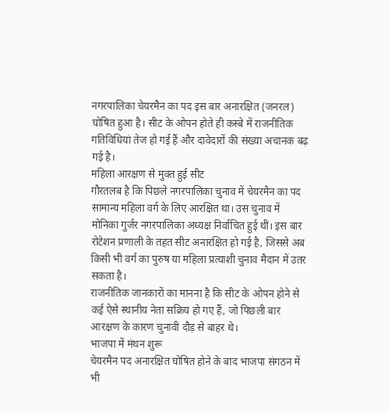नगरपालिका चेयरमैन का पद इस बार अनारक्षित (जनरल) घोषित हुआ है। सीट के ओपन होते ही कस्बे में राजनीतिक गतिविधियां तेज हो गई हैं और दावेदारों की संख्या अचानक बढ़ गई है।
महिला आरक्षण से मुक्त हुई सीट
गौरतलब है कि पिछले नगरपालिका चुनाव में चेयरमैन का पद सामान्य महिला वर्ग के लिए आरक्षित था। उस चुनाव में मोनिका गुर्जर नगरपालिका अध्यक्ष निर्वाचित हुई थीं। इस बार रोटेशन प्रणाली के तहत सीट अनारक्षित हो गई है, जिससे अब किसी भी वर्ग का पुरुष या महिला प्रत्याशी चुनाव मैदान में उतर सकता है।
राजनीतिक जानकारों का मानना है कि सीट के ओपन होने से कई ऐसे स्थानीय नेता सक्रिय हो गए हैं, जो पिछली बार आरक्षण के कारण चुनावी दौड़ से बाहर थे।
भाजपा में मंथन शुरू
चेयरमैन पद अनारक्षित घोषित होने के बाद भाजपा संगठन में भी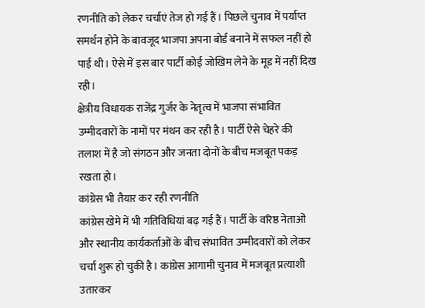रणनीति को लेकर चर्चाएं तेज हो गई हैं। पिछले चुनाव में पर्याप्त समर्थन होने के बावजूद भाजपा अपना बोर्ड बनाने में सफल नहीं हो पाई थी। ऐसे में इस बार पार्टी कोई जोखिम लेने के मूड में नहीं दिख रही।
क्षेत्रीय विधायक राजेंद्र गुर्जर के नेतृत्व में भाजपा संभावित उम्मीदवारों के नामों पर मंथन कर रही है। पार्टी ऐसे चेहरे की तलाश में है जो संगठन और जनता दोनों के बीच मजबूत पकड़ रखता हो।
कांग्रेस भी तैयार कर रही रणनीति
कांग्रेस खेमे में भी गतिविधियां बढ़ गई हैं। पार्टी के वरिष्ठ नेताओं और स्थानीय कार्यकर्ताओं के बीच संभावित उम्मीदवारों को लेकर चर्चा शुरू हो चुकी है। कांग्रेस आगामी चुनाव में मजबूत प्रत्याशी उतारकर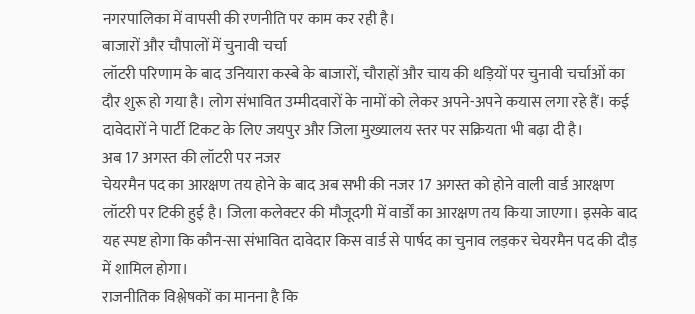नगरपालिका में वापसी की रणनीति पर काम कर रही है।
बाजारों और चौपालों में चुनावी चर्चा
लॉटरी परिणाम के बाद उनियारा कस्बे के बाजारों, चौराहों और चाय की थड़ियों पर चुनावी चर्चाओं का दौर शुरू हो गया है। लोग संभावित उम्मीदवारों के नामों को लेकर अपने-अपने कयास लगा रहे हैं। कई दावेदारों ने पार्टी टिकट के लिए जयपुर और जिला मुख्यालय स्तर पर सक्रियता भी बढ़ा दी है।
अब 17 अगस्त की लॉटरी पर नजर
चेयरमैन पद का आरक्षण तय होने के बाद अब सभी की नजर 17 अगस्त को होने वाली वार्ड आरक्षण लॉटरी पर टिकी हुई है। जिला कलेक्टर की मौजूदगी में वार्डों का आरक्षण तय किया जाएगा। इसके बाद यह स्पष्ट होगा कि कौन-सा संभावित दावेदार किस वार्ड से पार्षद का चुनाव लड़कर चेयरमैन पद की दौड़ में शामिल होगा।
राजनीतिक विश्लेषकों का मानना है कि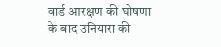वार्ड आरक्षण की घोषणा के बाद उनियारा की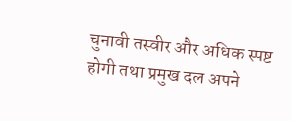चुनावी तस्वीर और अधिक स्पष्ट होगी तथा प्रमुख दल अपने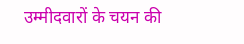उम्मीदवारों के चयन की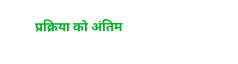प्रक्रिया को अंतिम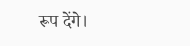रूप देंगे।